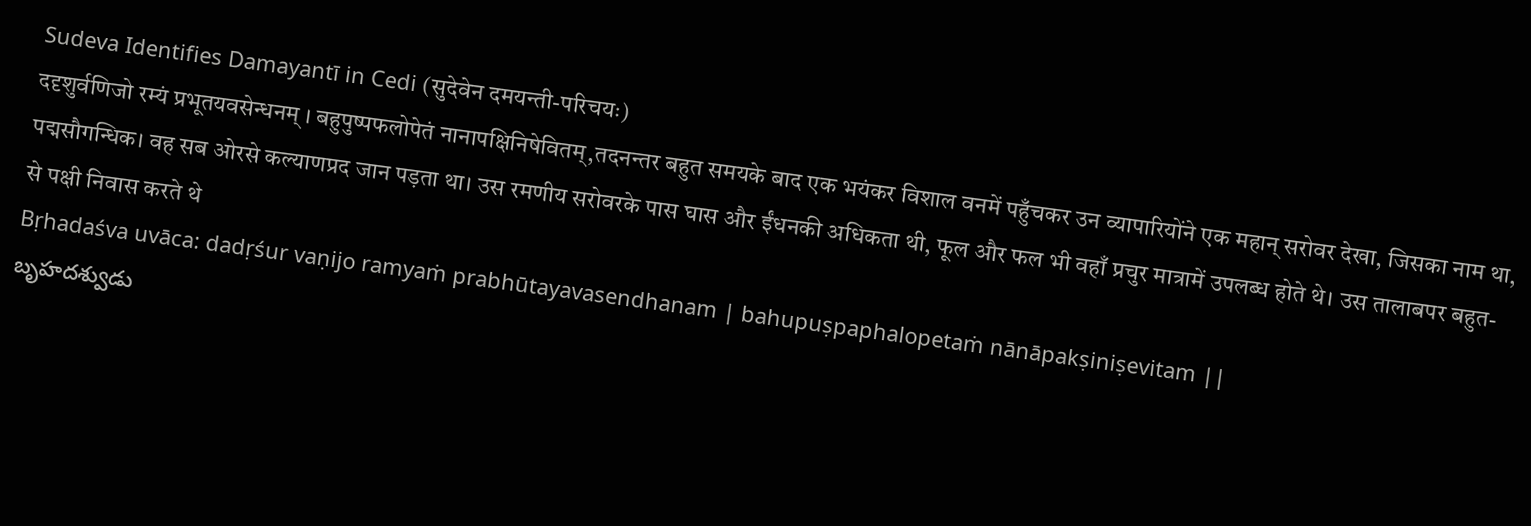Sudeva Identifies Damayantī in Cedi (सुदेवेन दमयन्ती-परिचयः)
ददृशुर्वणिजो रम्यं प्रभूतयवसेन्धनम् । बहुपुष्पफलोपेतं नानापक्षिनिषेवितम्,तदनन्तर बहुत समयके बाद एक भयंकर विशाल वनमें पहुँचकर उन व्यापारियोंने एक महान् सरोवर देखा, जिसका नाम था, पद्मसौगन्धिक। वह सब ओरसे कल्याणप्रद जान पड़ता था। उस रमणीय सरोवरके पास घास और ईंधनकी अधिकता थी, फूल और फल भी वहाँ प्रचुर मात्रामें उपलब्ध होते थे। उस तालाबपर बहुत-से पक्षी निवास करते थे
Bṛhadaśva uvāca: dadṛśur vaṇijo ramyaṁ prabhūtayavasendhanam | bahupuṣpaphalopetaṁ nānāpakṣiniṣevitam ||
బృహదశ్వుడు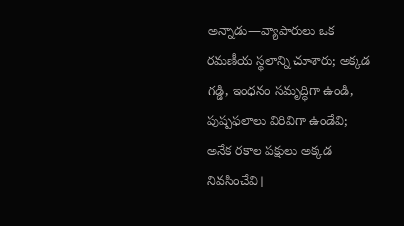అన్నాడు—వ్యాపారులు ఒక రమణీయ స్థలాన్ని చూశారు; అక్కడ గడ్డి, ఇంధనం సమృద్ధిగా ఉండి, పుష్పఫలాలు విరివిగా ఉండేవి; అనేక రకాల పక్షులు అక్కడ నివసించేవి।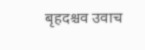बृहदश्चव उवाच